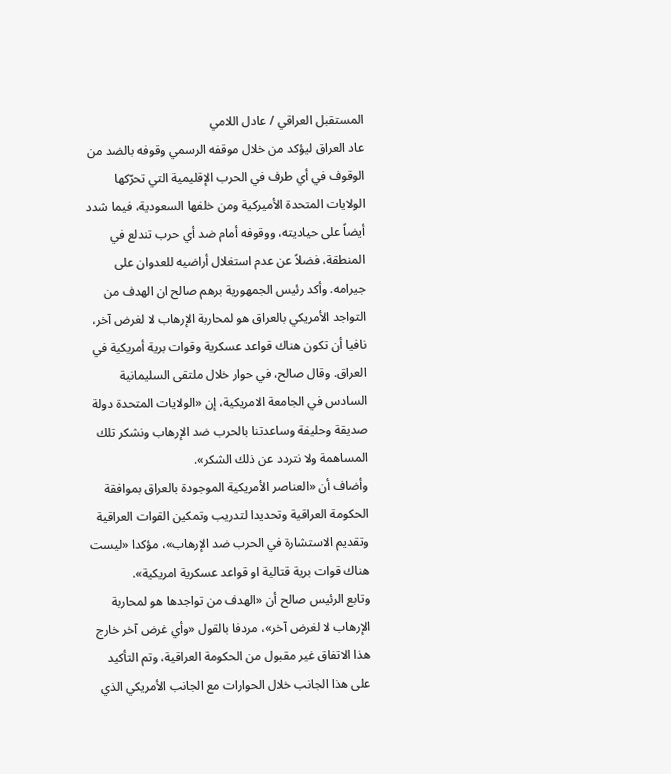المستقبل العراقي / عادل اللامي
عاد العراق ليؤكد من خلال موقفه الرسمي وقوفه بالضد من الوقوف في أي طرف في الحرب الإقليمية التي تحرّكها الولايات المتحدة الأميركية ومن خلفها السعودية، فيما شدد أيضاً على حياديته، ووقوفه أمام ضد أي حرب تندلع في المنطقة، فضلاً عن عدم استغلال أراضيه للعدوان على جيرامه. وأكد رئيس الجمهورية برهم صالح ان الهدف من التواجد الأمريكي بالعراق هو لمحاربة الإرهاب لا لغرض آخر، نافيا أن تكون هناك قواعد عسكرية وقوات برية أمريكية في العراق. وقال صالح، في حوار خلال ملتقى السليمانية السادس في الجامعة الامريكية، إن «الولايات المتحدة دولة صديقة وحليفة وساعدتنا بالحرب ضد الإرهاب ونشكر تلك المساهمة ولا نتردد عن ذلك الشكر».
وأضاف أن «العناصر الأمريكية الموجودة بالعراق بموافقة الحكومة العراقية وتحديدا لتدريب وتمكين القوات العراقية وتقديم الاستشارة في الحرب ضد الإرهاب»، مؤكدا «ليست هناك قوات برية قتالية او قواعد عسكرية امريكية».
وتابع الرئيس صالح أن «الهدف من تواجدها هو لمحاربة الإرهاب لا لغرض آخر»، مردفا بالقول «وأي غرض آخر خارج هذا الاتفاق غير مقبول من الحكومة العراقية، وتم التأكيد على هذا الجانب خلال الحوارات مع الجانب الأمريكي الذي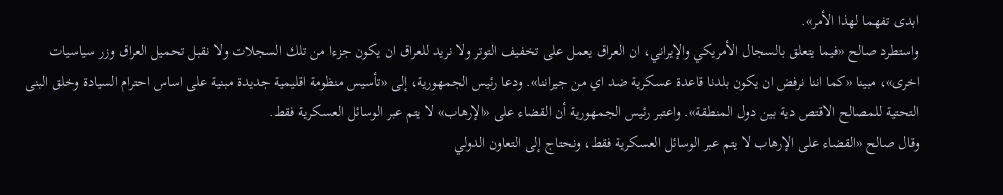ابدى تفهما لهذا الأمر».
واستطرد صالح «فيما يتعلق بالسجال الأمريكي والإيراني، ان العراق يعمل على تخفيف التوتر ولا نريد للعراق ان يكون جزءا من تلك السجلات ولا نقبل تحميل العراق وزر سياسيات اخرى»، مبينا «كما اننا نرفض ان يكون بلدنا قاعدة عسكرية ضد اي من جيراننا». ودعا رئيس الجمهورية، إلى «تأسيس منظومة اقليمية جديدة مبنية على اساس احترام السيادة وخلق البنى التحتية للمصالح الاقتص دية بين دول المنطقة». واعتبر رئيس الجمهورية أن القضاء على «الإرهاب» لا يتم عبر الوسائل العسكرية فقط.
وقال صالح «القضاء على الإرهاب لا يتم عبر الوسائل العسكرية فقط، ونحتاج إلى التعاون الدولي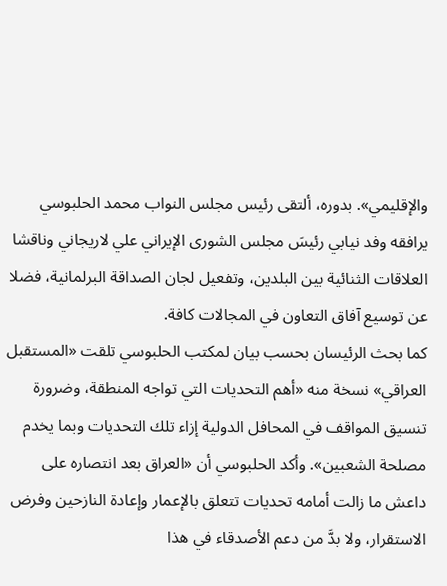والإقليمي». بدوره، ألتقى رئيس مجلس النواب محمد الحلبوسي يرافقه وفد نيابي رئيسَ مجلس الشورى الإيراني علي لاريجاني وناقشا العلاقات الثنائية بين البلدين، وتفعيل لجان الصداقة البرلمانية، فضلا عن توسيع آفاق التعاون في المجالات كافة.
كما بحث الرئيسان بحسب بيان لمكتب الحلبوسي تلقت «المستقبل العراقي» نسخة منه «أهم التحديات التي تواجه المنطقة، وضرورة تنسيق المواقف في المحافل الدولية إزاء تلك التحديات وبما يخدم مصلحة الشعبين». وأكد الحلبوسي أن «العراق بعد انتصاره على داعش ما زالت أمامه تحديات تتعلق بالإعمار وإعادة النازحين وفرض الاستقرار، ولا بدَّ من دعم الأصدقاء في هذا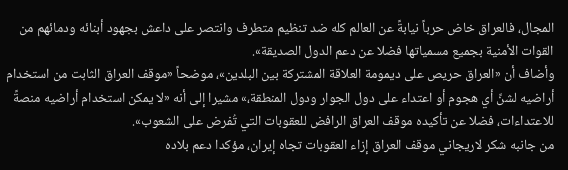المجال، فالعراق خاض حرباً نيابةً عن العالم كله ضد تنظيم متطرف وانتصر على داعش بجهود أبنائه ودمائهم من القوات الأمنية بجميع مسمياتها فضلا عن دعم الدول الصديقة».
وأضاف أن «العراق حريص على ديمومة العلاقة المشتركة بين البلدين»، موضحاً «موقف العراق الثابت من استخدام أراضيه لشنِّ أي هجوم أو اعتداء على دول الجوار ودول المنطقة،» مشيرا إلى أنه «لا يمكن استخدام أراضيه منصةً للاعتداءات، فضلا عن تأكيده موقف العراق الرافض للعقوبات التي تُفرض على الشعوب».
من جانبه شكر لاريجاني موقف العراق إزاء العقوبات تجاه إيران، مؤكدا دعم بلاده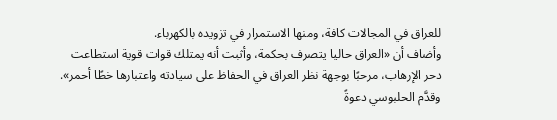للعراق في المجالات كافة، ومنها الاستمرار في تزويده بالكهرباء.
وأضاف أن «العراق حاليا يتصرف بحكمة، وأثبت أنه يمتلك قوات قوية استطاعت دحر الإرهاب، مرحبًا بوجهة نظر العراق في الحفاظ على سيادته واعتبارها خطًا أحمر».
وقدَّم الحلبوسي دعوةً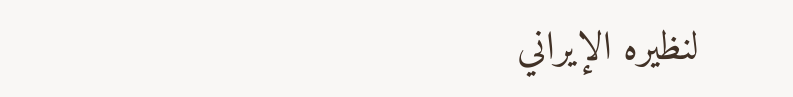لنظيره الإيراني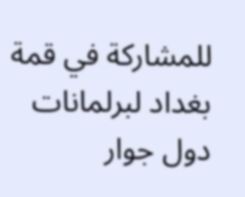للمشاركة في قمة بغداد لبرلمانات دول جوار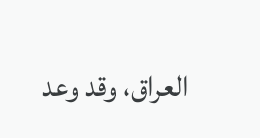العراق، وقد وعد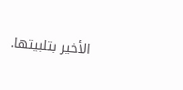الأخير بتلبيتها.